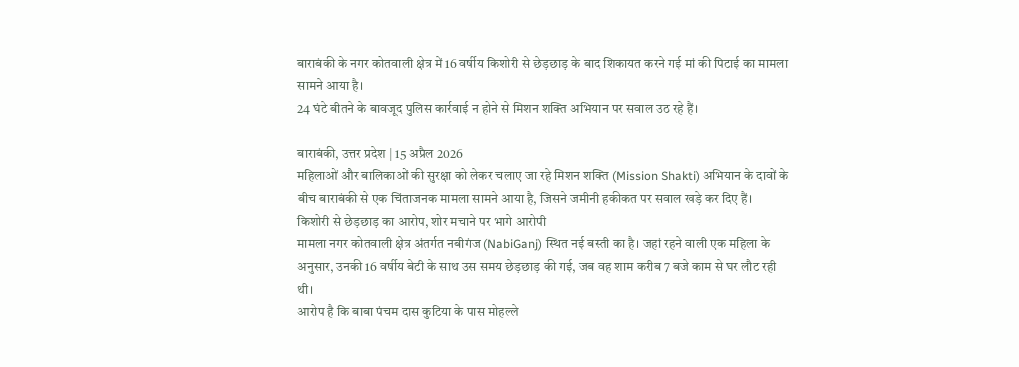बाराबंकी के नगर कोतवाली क्षेत्र में 16 वर्षीय किशोरी से छेड़छाड़ के बाद शिकायत करने गई मां की पिटाई का मामला सामने आया है।
24 घंटे बीतने के बावजूद पुलिस कार्रवाई न होने से मिशन शक्ति अभियान पर सवाल उठ रहे हैं।

बाराबंकी, उत्तर प्रदेश | 15 अप्रैल 2026
महिलाओं और बालिकाओं की सुरक्षा को लेकर चलाए जा रहे मिशन शक्ति (Mission Shakti) अभियान के दावों के बीच बाराबंकी से एक चिंताजनक मामला सामने आया है, जिसने जमीनी हकीकत पर सवाल खड़े कर दिए हैं।
किशोरी से छेड़छाड़ का आरोप, शोर मचाने पर भागे आरोपी
मामला नगर कोतवाली क्षेत्र अंतर्गत नबीगंज (NabiGanj) स्थित नई बस्ती का है। जहां रहने वाली एक महिला के अनुसार, उनकी 16 वर्षीय बेटी के साथ उस समय छेड़छाड़ की गई, जब वह शाम करीब 7 बजे काम से घर लौट रही थी।
आरोप है कि बाबा पंचम दास कुटिया के पास मोहल्ले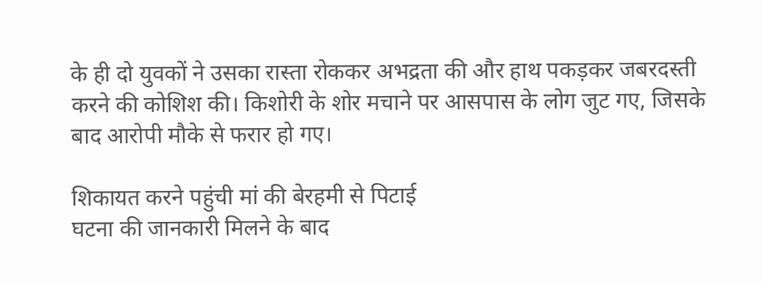के ही दो युवकों ने उसका रास्ता रोककर अभद्रता की और हाथ पकड़कर जबरदस्ती करने की कोशिश की। किशोरी के शोर मचाने पर आसपास के लोग जुट गए, जिसके बाद आरोपी मौके से फरार हो गए।

शिकायत करने पहुंची मां की बेरहमी से पिटाई
घटना की जानकारी मिलने के बाद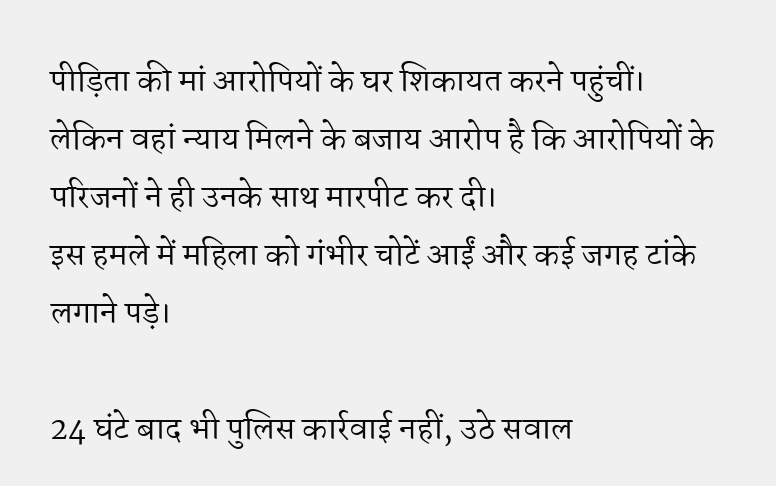पीड़िता की मां आरोपियों के घर शिकायत करने पहुंचीं।
लेकिन वहां न्याय मिलने के बजाय आरोप है कि आरोपियों के परिजनों ने ही उनके साथ मारपीट कर दी।
इस हमले में महिला को गंभीर चोटें आईं और कई जगह टांके लगाने पड़े।

24 घंटे बाद भी पुलिस कार्रवाई नहीं, उठे सवाल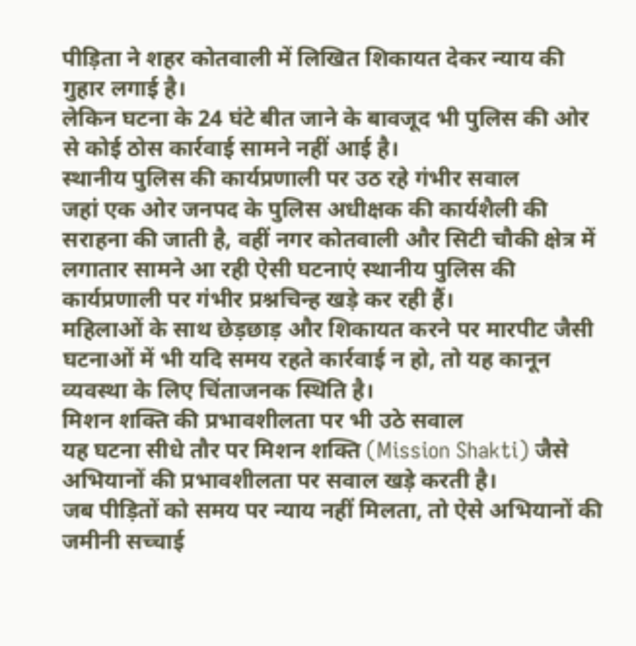पीड़िता ने शहर कोतवाली में लिखित शिकायत देकर न्याय की गुहार लगाई है।
लेकिन घटना के 24 घंटे बीत जाने के बावजूद भी पुलिस की ओर से कोई ठोस कार्रवाई सामने नहीं आई है।
स्थानीय पुलिस की कार्यप्रणाली पर उठ रहे गंभीर सवाल
जहां एक ओर जनपद के पुलिस अधीक्षक की कार्यशैली की सराहना की जाती है, वहीं नगर कोतवाली और सिटी चौकी क्षेत्र में लगातार सामने आ रही ऐसी घटनाएं स्थानीय पुलिस की कार्यप्रणाली पर गंभीर प्रश्नचिन्ह खड़े कर रही हैं।
महिलाओं के साथ छेड़छाड़ और शिकायत करने पर मारपीट जैसी घटनाओं में भी यदि समय रहते कार्रवाई न हो, तो यह कानून व्यवस्था के लिए चिंताजनक स्थिति है।
मिशन शक्ति की प्रभावशीलता पर भी उठे सवाल
यह घटना सीधे तौर पर मिशन शक्ति (Mission Shakti) जैसे अभियानों की प्रभावशीलता पर सवाल खड़े करती है।
जब पीड़ितों को समय पर न्याय नहीं मिलता, तो ऐसे अभियानों की जमीनी सच्चाई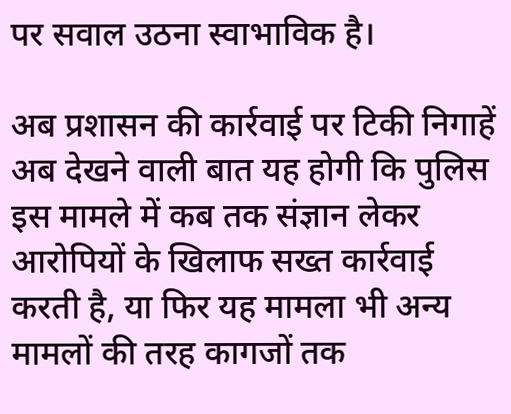पर सवाल उठना स्वाभाविक है।

अब प्रशासन की कार्रवाई पर टिकी निगाहें
अब देखने वाली बात यह होगी कि पुलिस इस मामले में कब तक संज्ञान लेकर आरोपियों के खिलाफ सख्त कार्रवाई करती है, या फिर यह मामला भी अन्य मामलों की तरह कागजों तक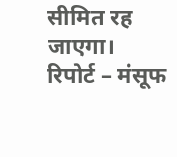सीमित रह जाएगा।
रिपोर्ट – मंसूफ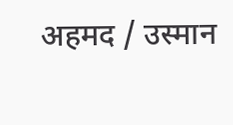अहमद / उस्मान